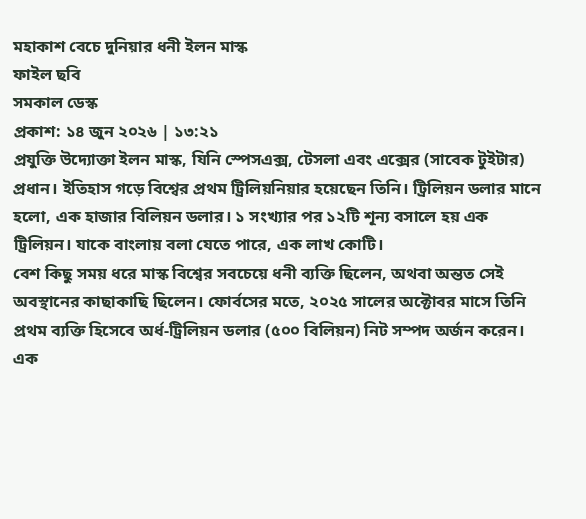মহাকাশ বেচে দুনিয়ার ধনী ইলন মাস্ক
ফাইল ছবি
সমকাল ডেস্ক
প্রকাশ: ১৪ জুন ২০২৬ | ১৩:২১
প্রযুক্তি উদ্যোক্তা ইলন মাস্ক, যিনি স্পেসএক্স, টেসলা এবং এক্সের (সাবেক টুইটার) প্রধান। ইতিহাস গড়ে বিশ্বের প্রথম ট্রিলিয়নিয়ার হয়েছেন তিনি। ট্রিলিয়ন ডলার মানে হলো, এক হাজার বিলিয়ন ডলার। ১ সংখ্যার পর ১২টি শূন্য বসালে হয় এক ট্রিলিয়ন। যাকে বাংলায় বলা যেতে পারে, এক লাখ কোটি।
বেশ কিছু সময় ধরে মাস্ক বিশ্বের সবচেয়ে ধনী ব্যক্তি ছিলেন, অথবা অন্তত সেই অবস্থানের কাছাকাছি ছিলেন। ফোর্বসের মতে, ২০২৫ সালের অক্টোবর মাসে তিনি প্রথম ব্যক্তি হিসেবে অর্ধ-ট্রিলিয়ন ডলার (৫০০ বিলিয়ন) নিট সম্পদ অর্জন করেন। এক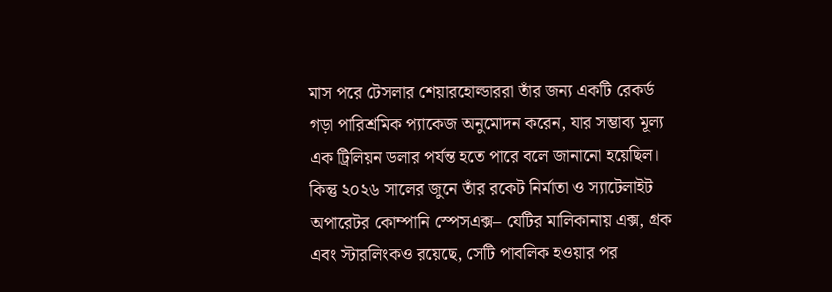মাস পরে টেসলার শেয়ারহোল্ডাররা তাঁর জন্য একটি রেকর্ড গড়া পারিশ্রমিক প্যাকেজ অনুমোদন করেন, যার সম্ভাব্য মূল্য এক ট্রিলিয়ন ডলার পর্যন্ত হতে পারে বলে জানানো হয়েছিল। কিন্তু ২০২৬ সালের জুনে তাঁর রকেট নির্মাতা ও স্যাটেলাইট অপারেটর কোম্পানি স্পেসএক্স– যেটির মালিকানায় এক্স, গ্রক এবং স্টারলিংকও রয়েছে, সেটি পাবলিক হওয়ার পর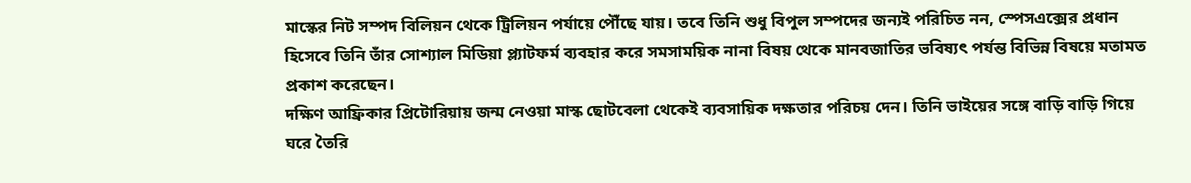মাস্কের নিট সম্পদ বিলিয়ন থেকে ট্রিলিয়ন পর্যায়ে পৌঁছে যায়। তবে তিনি শুধু বিপুল সম্পদের জন্যই পরিচিত নন, স্পেসএক্সের প্রধান হিসেবে তিনি তাঁর সোশ্যাল মিডিয়া প্ল্যাটফর্ম ব্যবহার করে সমসাময়িক নানা বিষয় থেকে মানবজাতির ভবিষ্যৎ পর্যন্ত বিভিন্ন বিষয়ে মতামত প্রকাশ করেছেন।
দক্ষিণ আফ্রিকার প্রিটোরিয়ায় জন্ম নেওয়া মাস্ক ছোটবেলা থেকেই ব্যবসায়িক দক্ষতার পরিচয় দেন। তিনি ভাইয়ের সঙ্গে বাড়ি বাড়ি গিয়ে ঘরে তৈরি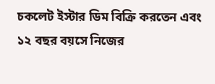চকলেট ইস্টার ডিম বিক্রি করতেন এবং ১২ বছর বয়সে নিজের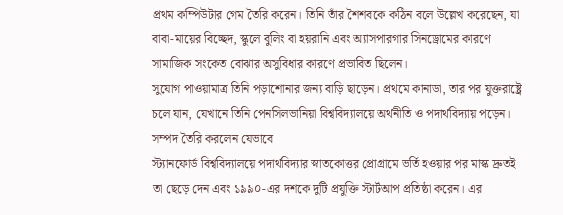প্রথম কম্পিউটার গেম তৈরি করেন। তিনি তাঁর শৈশবকে কঠিন বলে উল্লেখ করেছেন, যা বাবা-মায়ের বিচ্ছেদ, স্কুলে বুলিং বা হয়রানি এবং অ্যাসপারগার সিনড্রোমের কারণে সামাজিক সংকেত বোঝার অসুবিধার কারণে প্রভাবিত ছিলেন।
সুযোগ পাওয়ামাত্র তিনি পড়াশোনার জন্য বাড়ি ছাড়েন। প্রথমে কানাডা, তার পর যুক্তরাষ্ট্রে চলে যান, যেখানে তিনি পেনসিলভানিয়া বিশ্ববিদ্যালয়ে অর্থনীতি ও পদার্থবিদ্যায় পড়েন।
সম্পদ তৈরি করলেন যেভাবে
স্ট্যানফোর্ড বিশ্ববিদ্যালয়ে পদার্থবিদ্যার স্নাতকোত্তর প্রোগ্রামে ভর্তি হওয়ার পর মাস্ক দ্রুতই তা ছেড়ে দেন এবং ১৯৯০-এর দশকে দুটি প্রযুক্তি স্টার্টআপ প্রতিষ্ঠা করেন। এর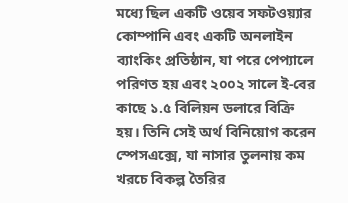মধ্যে ছিল একটি ওয়েব সফটওয়্যার কোম্পানি এবং একটি অনলাইন ব্যাংকিং প্রতিষ্ঠান, যা পরে পেপ্যালে পরিণত হয় এবং ২০০২ সালে ই-বের কাছে ১.৫ বিলিয়ন ডলারে বিক্রি হয়। তিনি সেই অর্থ বিনিয়োগ করেন স্পেসএক্সে, যা নাসার তুলনায় কম খরচে বিকল্প তৈরির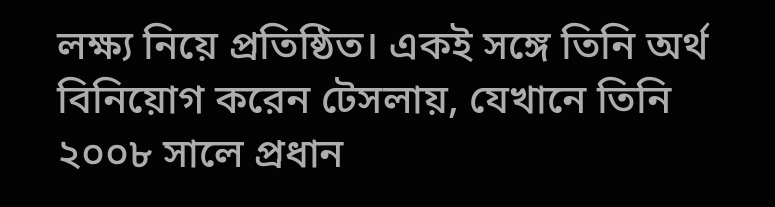লক্ষ্য নিয়ে প্রতিষ্ঠিত। একই সঙ্গে তিনি অর্থ বিনিয়োগ করেন টেসলায়, যেখানে তিনি ২০০৮ সালে প্রধান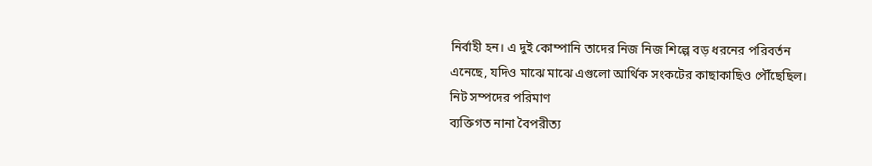নির্বাহী হন। এ দুই কোম্পানি তাদের নিজ নিজ শিল্পে বড় ধরনের পরিবর্তন এনেছে, যদিও মাঝে মাঝে এগুলো আর্থিক সংকটের কাছাকাছিও পৌঁছেছিল।
নিট সম্পদের পরিমাণ
ব্যক্তিগত নানা বৈপরীত্য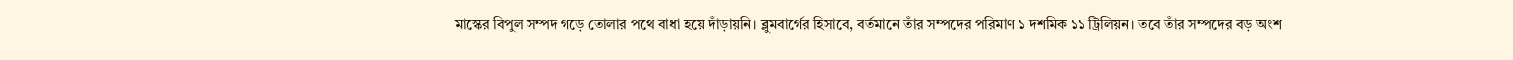মাস্কের বিপুল সম্পদ গড়ে তোলার পথে বাধা হয়ে দাঁড়ায়নি। ব্লুমবার্গের হিসাবে, বর্তমানে তাঁর সম্পদের পরিমাণ ১ দশমিক ১১ ট্রিলিয়ন। তবে তাঁর সম্পদের বড় অংশ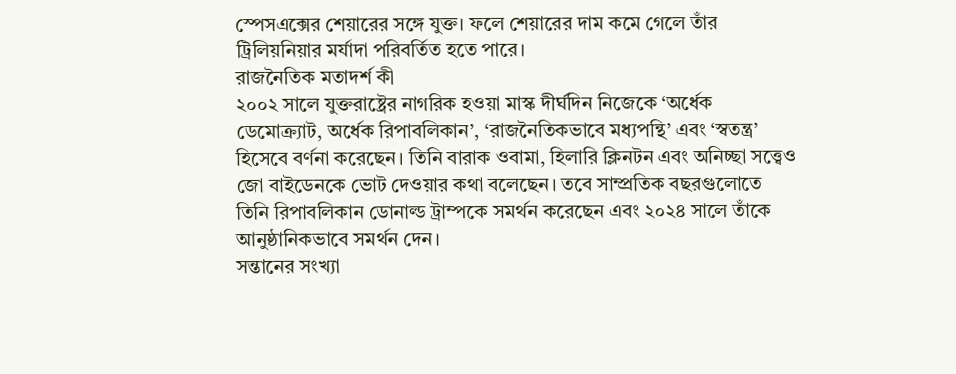স্পেসএক্সের শেয়ারের সঙ্গে যুক্ত। ফলে শেয়ারের দাম কমে গেলে তাঁর ট্রিলিয়নিয়ার মর্যাদা পরিবর্তিত হতে পারে।
রাজনৈতিক মতাদর্শ কী
২০০২ সালে যুক্তরাষ্ট্রের নাগরিক হওয়া মাস্ক দীর্ঘদিন নিজেকে ‘অর্ধেক ডেমোক্র্যাট, অর্ধেক রিপাবলিকান’, ‘রাজনৈতিকভাবে মধ্যপন্থি’ এবং ‘স্বতন্ত্র’ হিসেবে বর্ণনা করেছেন। তিনি বারাক ওবামা, হিলারি ক্লিনটন এবং অনিচ্ছা সত্ত্বেও জো বাইডেনকে ভোট দেওয়ার কথা বলেছেন। তবে সাম্প্রতিক বছরগুলোতে তিনি রিপাবলিকান ডোনাল্ড ট্রাম্পকে সমর্থন করেছেন এবং ২০২৪ সালে তাঁকে আনুষ্ঠানিকভাবে সমর্থন দেন।
সন্তানের সংখ্যা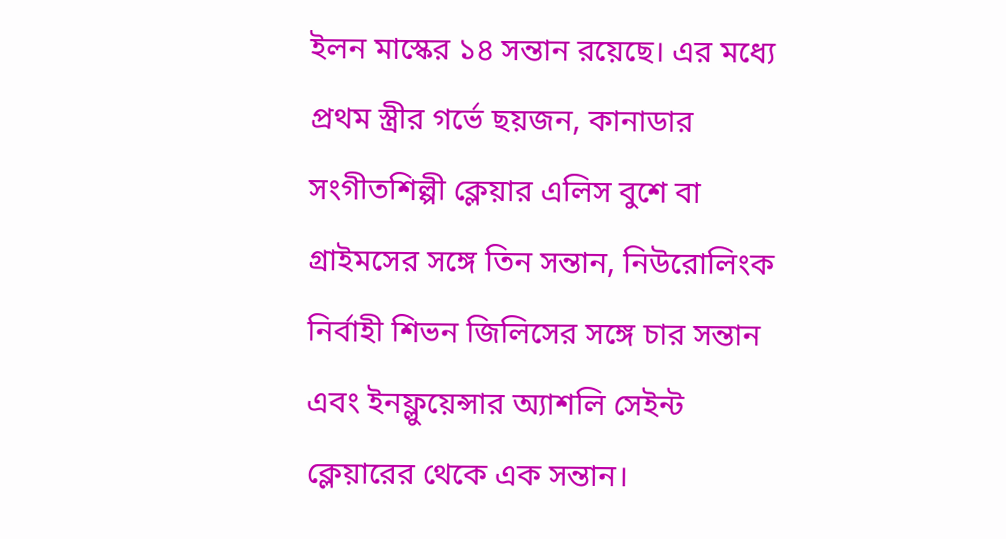ইলন মাস্কের ১৪ সন্তান রয়েছে। এর মধ্যে প্রথম স্ত্রীর গর্ভে ছয়জন, কানাডার সংগীতশিল্পী ক্লেয়ার এলিস বুশে বা গ্রাইমসের সঙ্গে তিন সন্তান, নিউরোলিংক নির্বাহী শিভন জিলিসের সঙ্গে চার সন্তান এবং ইনফ্লুয়েন্সার অ্যাশলি সেইন্ট ক্লেয়ারের থেকে এক সন্তান।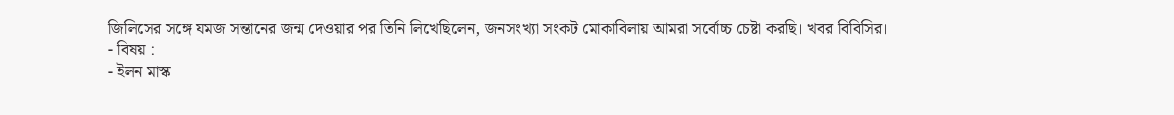জিলিসের সঙ্গে যমজ সন্তানের জন্ম দেওয়ার পর তিনি লিখেছিলেন, জনসংখ্যা সংকট মোকাবিলায় আমরা সর্বোচ্চ চেষ্টা করছি। খবর বিবিসির।
- বিষয় :
- ইলন মাস্ক